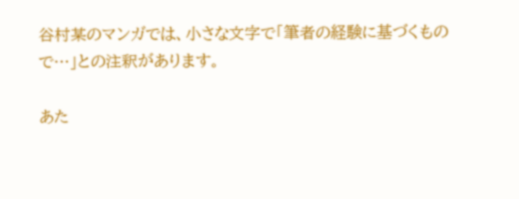谷村某のマンガでは、小さな文字で「筆者の経験に基づくもので…」との注釈があります。

あた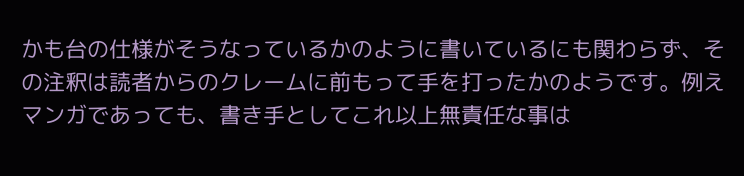かも台の仕様がそうなっているかのように書いているにも関わらず、その注釈は読者からのクレームに前もって手を打ったかのようです。例えマンガであっても、書き手としてこれ以上無責任な事は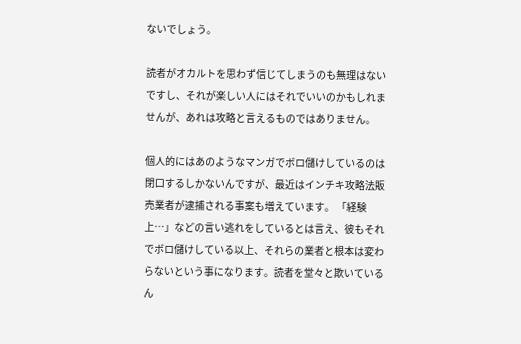ないでしょう。

読者がオカルトを思わず信じてしまうのも無理はないですし、それが楽しい人にはそれでいいのかもしれませんが、あれは攻略と言えるものではありません。

個人的にはあのようなマンガでボロ儲けしているのは閉口するしかないんですが、最近はインチキ攻略法販売業者が逮捕される事案も増えています。 「経験上…」などの言い逃れをしているとは言え、彼もそれでボロ儲けしている以上、それらの業者と根本は変わらないという事になります。読者を堂々と欺いているん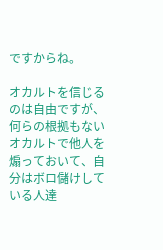ですからね。

オカルトを信じるのは自由ですが、何らの根拠もないオカルトで他人を煽っておいて、自分はボロ儲けしている人達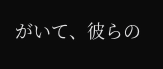がいて、彼らの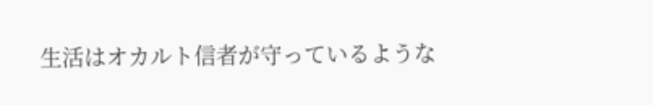生活はオカルト信者が守っているような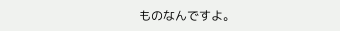ものなんですよ。